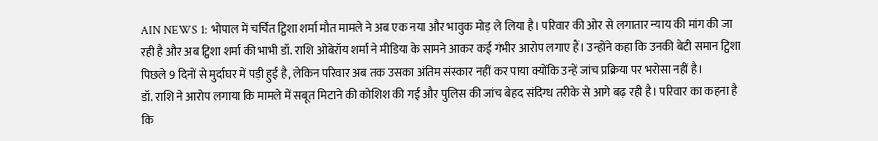AIN NEWS 1: भोपाल में चर्चित ट्विशा शर्मा मौत मामले ने अब एक नया और भावुक मोड़ ले लिया है। परिवार की ओर से लगातार न्याय की मांग की जा रही है और अब ट्विशा शर्मा की भाभी डॉ. राशि ओबेरॉय शर्मा ने मीडिया के सामने आकर कई गंभीर आरोप लगाए हैं। उन्होंने कहा कि उनकी बेटी समान ट्विशा पिछले 9 दिनों से मुर्दाघर में पड़ी हुई है, लेकिन परिवार अब तक उसका अंतिम संस्कार नहीं कर पाया क्योंकि उन्हें जांच प्रक्रिया पर भरोसा नहीं है।
डॉ. राशि ने आरोप लगाया कि मामले में सबूत मिटाने की कोशिश की गई और पुलिस की जांच बेहद संदिग्ध तरीके से आगे बढ़ रही है। परिवार का कहना है कि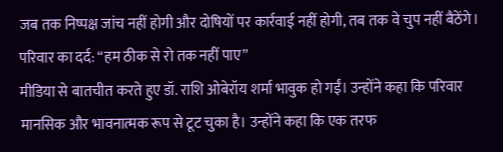जब तक निष्पक्ष जांच नहीं होगी और दोषियों पर कार्रवाई नहीं होगी, तब तक वे चुप नहीं बैठेंगे।
परिवार का दर्द: “हम ठीक से रो तक नहीं पाए”
मीडिया से बातचीत करते हुए डॉ. राशि ओबेरॉय शर्मा भावुक हो गईं। उन्होंने कहा कि परिवार मानसिक और भावनात्मक रूप से टूट चुका है। उन्होंने कहा कि एक तरफ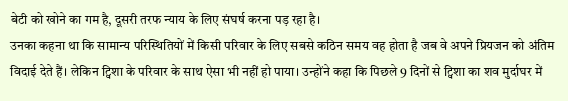बेटी को खोने का गम है, दूसरी तरफ न्याय के लिए संघर्ष करना पड़ रहा है।
उनका कहना था कि सामान्य परिस्थितियों में किसी परिवार के लिए सबसे कठिन समय वह होता है जब वे अपने प्रियजन को अंतिम विदाई देते हैं। लेकिन ट्विशा के परिवार के साथ ऐसा भी नहीं हो पाया। उन्होंने कहा कि पिछले 9 दिनों से ट्विशा का शव मुर्दाघर में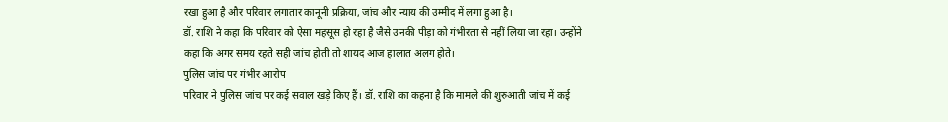रखा हुआ है और परिवार लगातार कानूनी प्रक्रिया, जांच और न्याय की उम्मीद में लगा हुआ है।
डॉ. राशि ने कहा कि परिवार को ऐसा महसूस हो रहा है जैसे उनकी पीड़ा को गंभीरता से नहीं लिया जा रहा। उन्होंने कहा कि अगर समय रहते सही जांच होती तो शायद आज हालात अलग होते।
पुलिस जांच पर गंभीर आरोप
परिवार ने पुलिस जांच पर कई सवाल खड़े किए हैं। डॉ. राशि का कहना है कि मामले की शुरुआती जांच में कई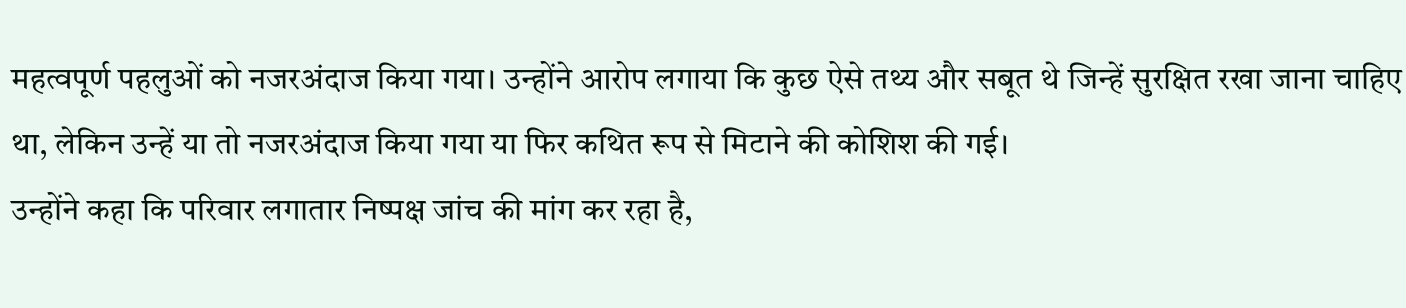महत्वपूर्ण पहलुओं को नजरअंदाज किया गया। उन्होंने आरोप लगाया कि कुछ ऐसे तथ्य और सबूत थे जिन्हें सुरक्षित रखा जाना चाहिए था, लेकिन उन्हें या तो नजरअंदाज किया गया या फिर कथित रूप से मिटाने की कोशिश की गई।
उन्होंने कहा कि परिवार लगातार निष्पक्ष जांच की मांग कर रहा है,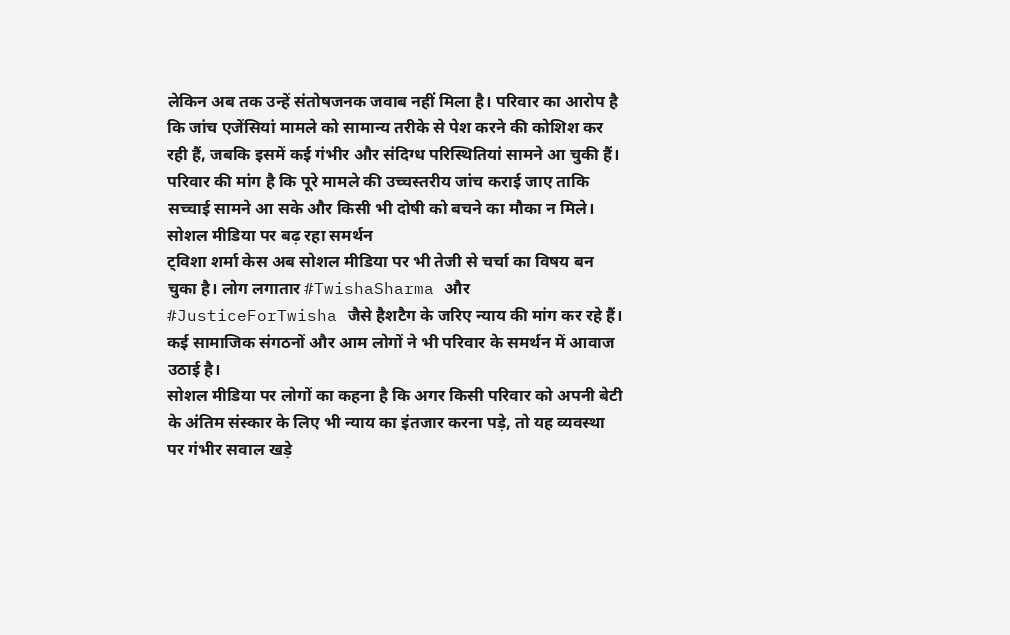लेकिन अब तक उन्हें संतोषजनक जवाब नहीं मिला है। परिवार का आरोप है कि जांच एजेंसियां मामले को सामान्य तरीके से पेश करने की कोशिश कर रही हैं, जबकि इसमें कई गंभीर और संदिग्ध परिस्थितियां सामने आ चुकी हैं।
परिवार की मांग है कि पूरे मामले की उच्चस्तरीय जांच कराई जाए ताकि सच्चाई सामने आ सके और किसी भी दोषी को बचने का मौका न मिले।
सोशल मीडिया पर बढ़ रहा समर्थन
ट्विशा शर्मा केस अब सोशल मीडिया पर भी तेजी से चर्चा का विषय बन चुका है। लोग लगातार #TwishaSharma और #JusticeForTwisha जैसे हैशटैग के जरिए न्याय की मांग कर रहे हैं। कई सामाजिक संगठनों और आम लोगों ने भी परिवार के समर्थन में आवाज उठाई है।
सोशल मीडिया पर लोगों का कहना है कि अगर किसी परिवार को अपनी बेटी के अंतिम संस्कार के लिए भी न्याय का इंतजार करना पड़े, तो यह व्यवस्था पर गंभीर सवाल खड़े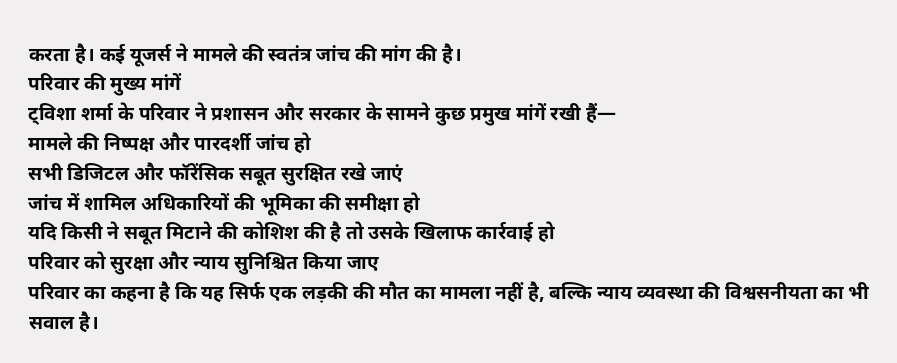करता है। कई यूजर्स ने मामले की स्वतंत्र जांच की मांग की है।
परिवार की मुख्य मांगें
ट्विशा शर्मा के परिवार ने प्रशासन और सरकार के सामने कुछ प्रमुख मांगें रखी हैं—
मामले की निष्पक्ष और पारदर्शी जांच हो
सभी डिजिटल और फॉरेंसिक सबूत सुरक्षित रखे जाएं
जांच में शामिल अधिकारियों की भूमिका की समीक्षा हो
यदि किसी ने सबूत मिटाने की कोशिश की है तो उसके खिलाफ कार्रवाई हो
परिवार को सुरक्षा और न्याय सुनिश्चित किया जाए
परिवार का कहना है कि यह सिर्फ एक लड़की की मौत का मामला नहीं है, बल्कि न्याय व्यवस्था की विश्वसनीयता का भी सवाल है।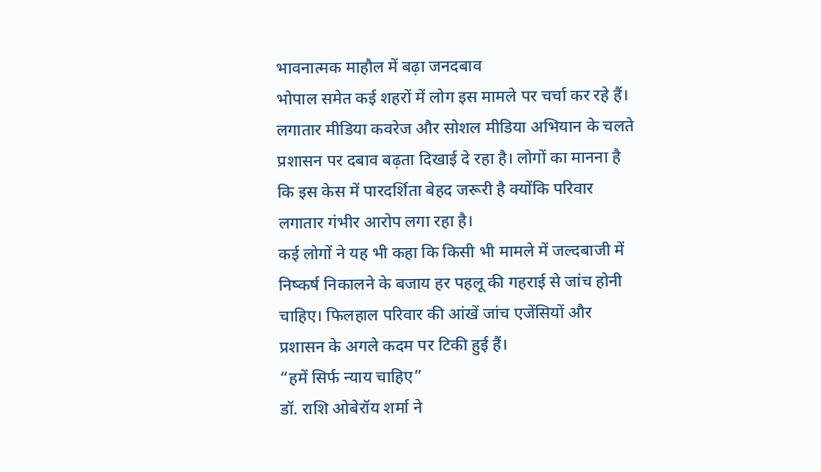भावनात्मक माहौल में बढ़ा जनदबाव
भोपाल समेत कई शहरों में लोग इस मामले पर चर्चा कर रहे हैं। लगातार मीडिया कवरेज और सोशल मीडिया अभियान के चलते प्रशासन पर दबाव बढ़ता दिखाई दे रहा है। लोगों का मानना है कि इस केस में पारदर्शिता बेहद जरूरी है क्योंकि परिवार लगातार गंभीर आरोप लगा रहा है।
कई लोगों ने यह भी कहा कि किसी भी मामले में जल्दबाजी में निष्कर्ष निकालने के बजाय हर पहलू की गहराई से जांच होनी चाहिए। फिलहाल परिवार की आंखें जांच एजेंसियों और प्रशासन के अगले कदम पर टिकी हुई हैं।
“हमें सिर्फ न्याय चाहिए”
डॉ. राशि ओबेरॉय शर्मा ने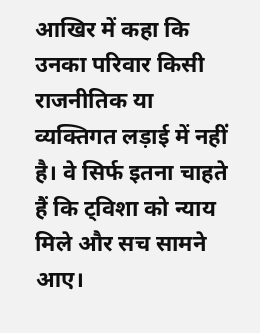आखिर में कहा कि उनका परिवार किसी राजनीतिक या व्यक्तिगत लड़ाई में नहीं है। वे सिर्फ इतना चाहते हैं कि ट्विशा को न्याय मिले और सच सामने आए।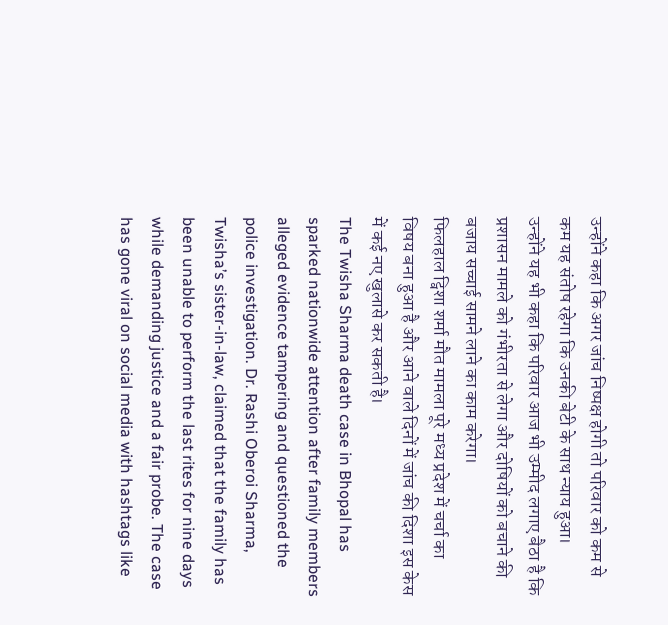उन्होंने कहा कि अगर जांच निष्पक्ष होगी तो परिवार को कम से कम यह संतोष रहेगा कि उनकी बेटी के साथ न्याय हुआ।
उन्होंने यह भी कहा कि परिवार आज भी उम्मीद लगाए बैठा है कि प्रशासन मामले को गंभीरता से लेगा और दोषियों को बचाने की बजाय सच्चाई सामने लाने का काम करेगा।
फिलहाल ट्विशा शर्मा मौत मामला पूरे मध्य प्रदेश में चर्चा का विषय बना हुआ है और आने वाले दिनों में जांच की दिशा इस केस में कई नए खुलासे कर सकती है।
The Twisha Sharma death case in Bhopal has sparked nationwide attention after family members alleged evidence tampering and questioned the police investigation. Dr. Rashi Oberoi Sharma, Twisha’s sister-in-law, claimed that the family has been unable to perform the last rites for nine days while demanding justice and a fair probe. The case has gone viral on social media with hashtags like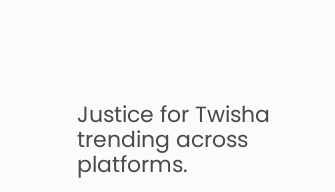Justice for Twisha trending across platforms.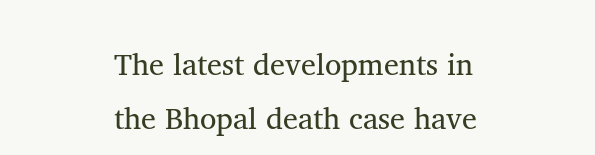The latest developments in the Bhopal death case have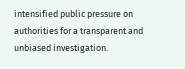intensified public pressure on authorities for a transparent and unbiased investigation.